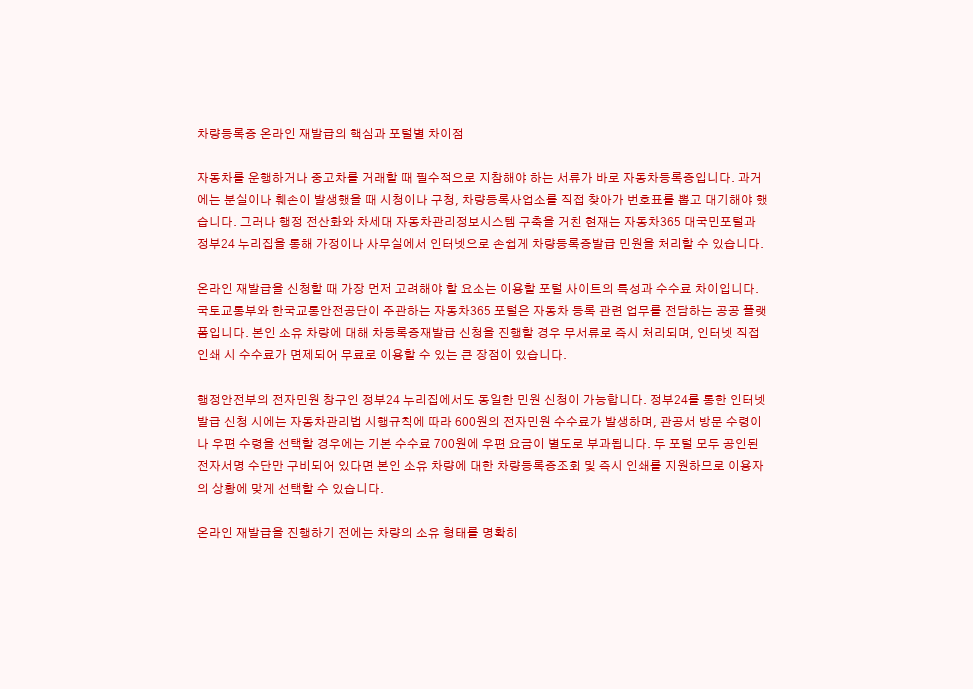차량등록증 온라인 재발급의 핵심과 포털별 차이점

자동차를 운행하거나 중고차를 거래할 때 필수적으로 지참해야 하는 서류가 바로 자동차등록증입니다. 과거에는 분실이나 훼손이 발생했을 때 시청이나 구청, 차량등록사업소를 직접 찾아가 번호표를 뽑고 대기해야 했습니다. 그러나 행정 전산화와 차세대 자동차관리정보시스템 구축을 거친 현재는 자동차365 대국민포털과 정부24 누리집을 통해 가정이나 사무실에서 인터넷으로 손쉽게 차량등록증발급 민원을 처리할 수 있습니다.

온라인 재발급을 신청할 때 가장 먼저 고려해야 할 요소는 이용할 포털 사이트의 특성과 수수료 차이입니다. 국토교통부와 한국교통안전공단이 주관하는 자동차365 포털은 자동차 등록 관련 업무를 전담하는 공공 플랫폼입니다. 본인 소유 차량에 대해 차등록증재발급 신청을 진행할 경우 무서류로 즉시 처리되며, 인터넷 직접 인쇄 시 수수료가 면제되어 무료로 이용할 수 있는 큰 장점이 있습니다.

행정안전부의 전자민원 창구인 정부24 누리집에서도 동일한 민원 신청이 가능합니다. 정부24를 통한 인터넷 발급 신청 시에는 자동차관리법 시행규칙에 따라 600원의 전자민원 수수료가 발생하며, 관공서 방문 수령이나 우편 수령을 선택할 경우에는 기본 수수료 700원에 우편 요금이 별도로 부과됩니다. 두 포털 모두 공인된 전자서명 수단만 구비되어 있다면 본인 소유 차량에 대한 차량등록증조회 및 즉시 인쇄를 지원하므로 이용자의 상황에 맞게 선택할 수 있습니다.

온라인 재발급을 진행하기 전에는 차량의 소유 형태를 명확히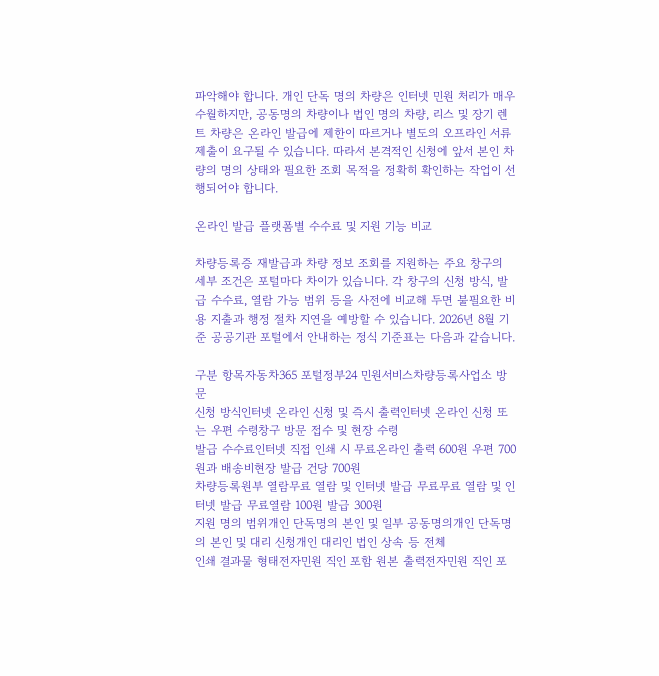파악해야 합니다. 개인 단독 명의 차량은 인터넷 민원 처리가 매우 수월하지만, 공동명의 차량이나 법인 명의 차량, 리스 및 장기 렌트 차량은 온라인 발급에 제한이 따르거나 별도의 오프라인 서류 제출이 요구될 수 있습니다. 따라서 본격적인 신청에 앞서 본인 차량의 명의 상태와 필요한 조회 목적을 정확히 확인하는 작업이 선행되어야 합니다.

온라인 발급 플랫폼별 수수료 및 지원 기능 비교

차량등록증 재발급과 차량 정보 조회를 지원하는 주요 창구의 세부 조건은 포털마다 차이가 있습니다. 각 창구의 신청 방식, 발급 수수료, 열람 가능 범위 등을 사전에 비교해 두면 불필요한 비용 지출과 행정 절차 지연을 예방할 수 있습니다. 2026년 8월 기준 공공기관 포털에서 안내하는 정식 기준표는 다음과 같습니다.

구분 항목자동차365 포털정부24 민원서비스차량등록사업소 방문
신청 방식인터넷 온라인 신청 및 즉시 출력인터넷 온라인 신청 또는 우편 수령창구 방문 접수 및 현장 수령
발급 수수료인터넷 직접 인쇄 시 무료온라인 출력 600원 우편 700원과 배송비현장 발급 건당 700원
차량등록원부 열람무료 열람 및 인터넷 발급 무료무료 열람 및 인터넷 발급 무료열람 100원 발급 300원
지원 명의 범위개인 단독명의 본인 및 일부 공동명의개인 단독명의 본인 및 대리 신청개인 대리인 법인 상속 등 전체
인쇄 결과물 형태전자민원 직인 포함 원본 출력전자민원 직인 포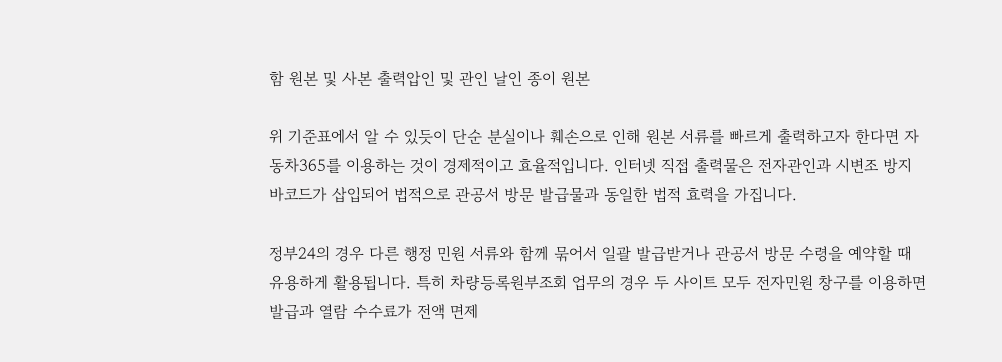함 원본 및 사본 출력압인 및 관인 날인 종이 원본

위 기준표에서 알 수 있듯이 단순 분실이나 훼손으로 인해 원본 서류를 빠르게 출력하고자 한다면 자동차365를 이용하는 것이 경제적이고 효율적입니다. 인터넷 직접 출력물은 전자관인과 시변조 방지 바코드가 삽입되어 법적으로 관공서 방문 발급물과 동일한 법적 효력을 가집니다.

정부24의 경우 다른 행정 민원 서류와 함께 묶어서 일괄 발급받거나 관공서 방문 수령을 예약할 때 유용하게 활용됩니다. 특히 차량등록원부조회 업무의 경우 두 사이트 모두 전자민원 창구를 이용하면 발급과 열람 수수료가 전액 면제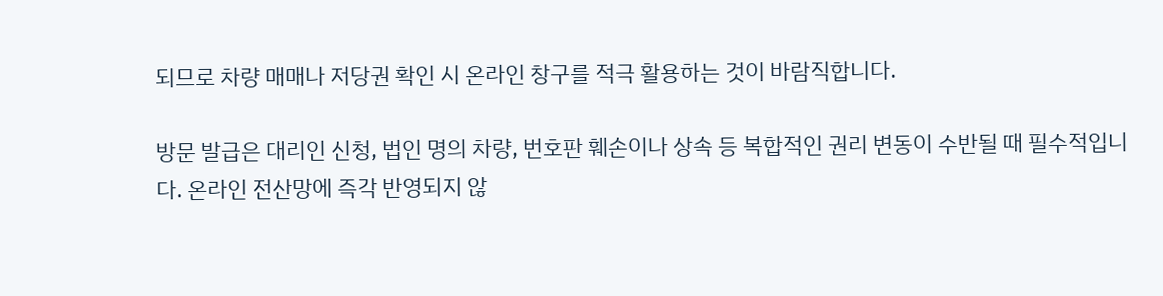되므로 차량 매매나 저당권 확인 시 온라인 창구를 적극 활용하는 것이 바람직합니다.

방문 발급은 대리인 신청, 법인 명의 차량, 번호판 훼손이나 상속 등 복합적인 권리 변동이 수반될 때 필수적입니다. 온라인 전산망에 즉각 반영되지 않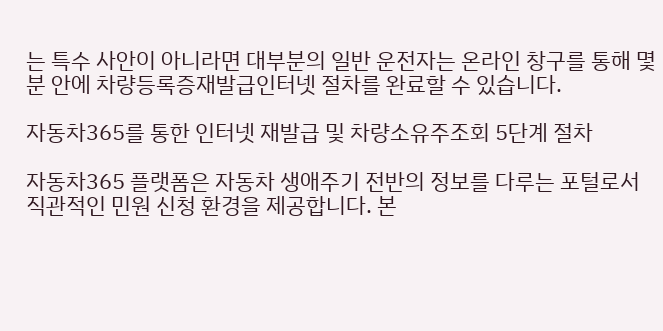는 특수 사안이 아니라면 대부분의 일반 운전자는 온라인 창구를 통해 몇 분 안에 차량등록증재발급인터넷 절차를 완료할 수 있습니다.

자동차365를 통한 인터넷 재발급 및 차량소유주조회 5단계 절차

자동차365 플랫폼은 자동차 생애주기 전반의 정보를 다루는 포털로서 직관적인 민원 신청 환경을 제공합니다. 본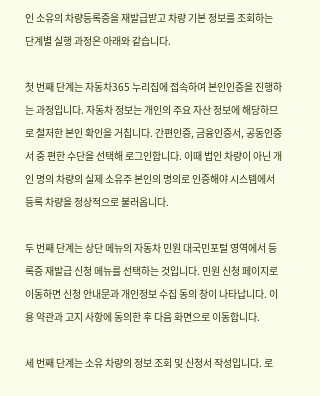인 소유의 차량등록증을 재발급받고 차량 기본 정보를 조회하는 단계별 실행 과정은 아래와 같습니다.

첫 번째 단계는 자동차365 누리집에 접속하여 본인인증을 진행하는 과정입니다. 자동차 정보는 개인의 주요 자산 정보에 해당하므로 철저한 본인 확인을 거칩니다. 간편인증, 금융인증서, 공동인증서 중 편한 수단을 선택해 로그인합니다. 이때 법인 차량이 아닌 개인 명의 차량의 실제 소유주 본인의 명의로 인증해야 시스템에서 등록 차량을 정상적으로 불러옵니다.

두 번째 단계는 상단 메뉴의 자동차 민원 대국민포털 영역에서 등록증 재발급 신청 메뉴를 선택하는 것입니다. 민원 신청 페이지로 이동하면 신청 안내문과 개인정보 수집 동의 창이 나타납니다. 이용 약관과 고지 사항에 동의한 후 다음 화면으로 이동합니다.

세 번째 단계는 소유 차량의 정보 조회 및 신청서 작성입니다. 로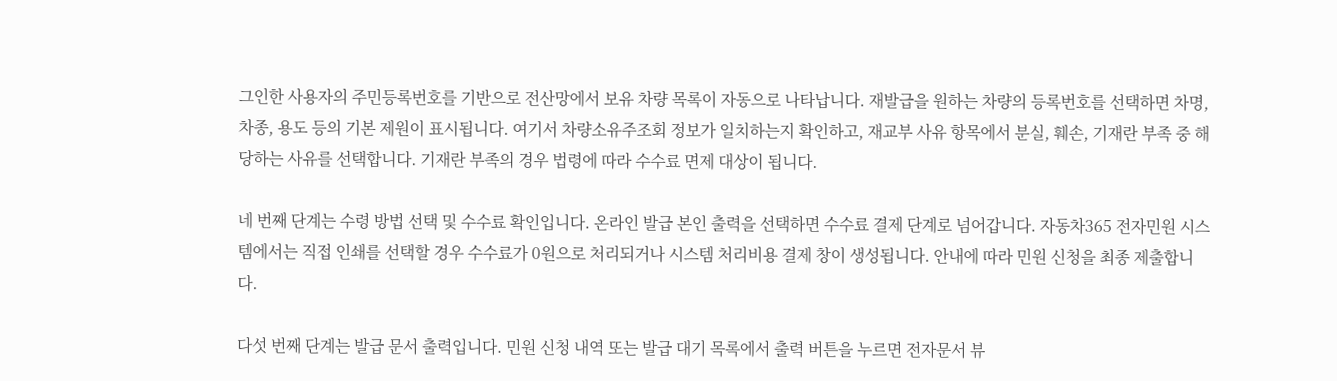그인한 사용자의 주민등록번호를 기반으로 전산망에서 보유 차량 목록이 자동으로 나타납니다. 재발급을 원하는 차량의 등록번호를 선택하면 차명, 차종, 용도 등의 기본 제원이 표시됩니다. 여기서 차량소유주조회 정보가 일치하는지 확인하고, 재교부 사유 항목에서 분실, 훼손, 기재란 부족 중 해당하는 사유를 선택합니다. 기재란 부족의 경우 법령에 따라 수수료 면제 대상이 됩니다.

네 번째 단계는 수령 방법 선택 및 수수료 확인입니다. 온라인 발급 본인 출력을 선택하면 수수료 결제 단계로 넘어갑니다. 자동차365 전자민원 시스템에서는 직접 인쇄를 선택할 경우 수수료가 0원으로 처리되거나 시스템 처리비용 결제 창이 생성됩니다. 안내에 따라 민원 신청을 최종 제출합니다.

다섯 번째 단계는 발급 문서 출력입니다. 민원 신청 내역 또는 발급 대기 목록에서 출력 버튼을 누르면 전자문서 뷰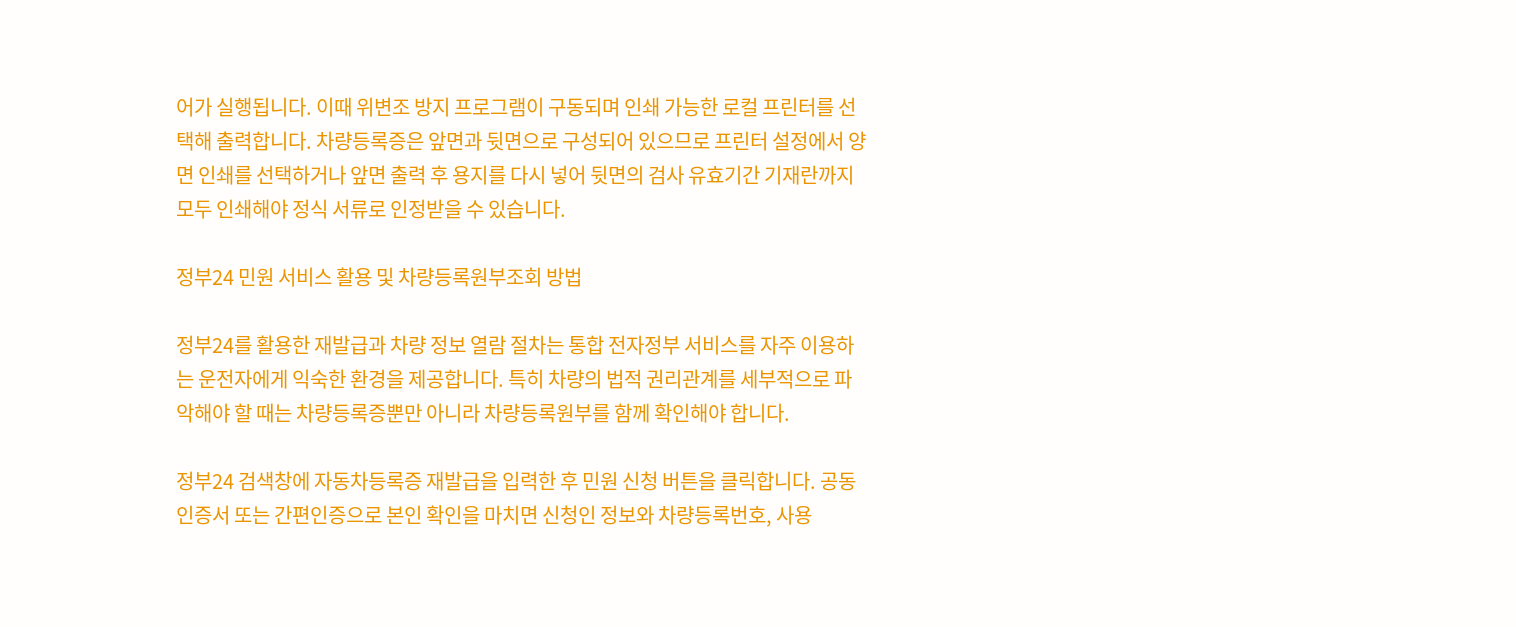어가 실행됩니다. 이때 위변조 방지 프로그램이 구동되며 인쇄 가능한 로컬 프린터를 선택해 출력합니다. 차량등록증은 앞면과 뒷면으로 구성되어 있으므로 프린터 설정에서 양면 인쇄를 선택하거나 앞면 출력 후 용지를 다시 넣어 뒷면의 검사 유효기간 기재란까지 모두 인쇄해야 정식 서류로 인정받을 수 있습니다.

정부24 민원 서비스 활용 및 차량등록원부조회 방법

정부24를 활용한 재발급과 차량 정보 열람 절차는 통합 전자정부 서비스를 자주 이용하는 운전자에게 익숙한 환경을 제공합니다. 특히 차량의 법적 권리관계를 세부적으로 파악해야 할 때는 차량등록증뿐만 아니라 차량등록원부를 함께 확인해야 합니다.

정부24 검색창에 자동차등록증 재발급을 입력한 후 민원 신청 버튼을 클릭합니다. 공동인증서 또는 간편인증으로 본인 확인을 마치면 신청인 정보와 차량등록번호, 사용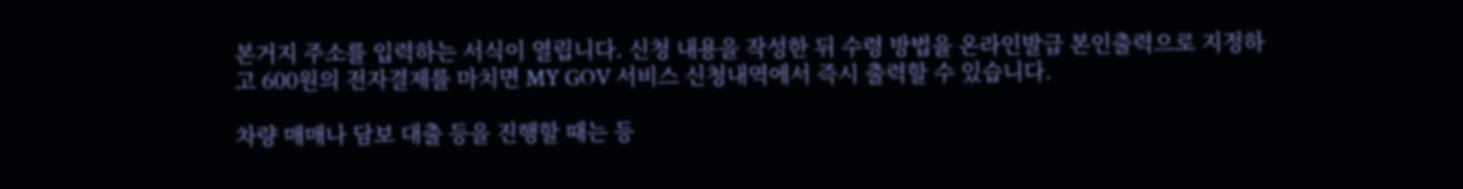본거지 주소를 입력하는 서식이 열립니다. 신청 내용을 작성한 뒤 수령 방법을 온라인발급 본인출력으로 지정하고 600원의 전자결제를 마치면 MY GOV 서비스 신청내역에서 즉시 출력할 수 있습니다.

차량 매매나 담보 대출 등을 진행할 때는 등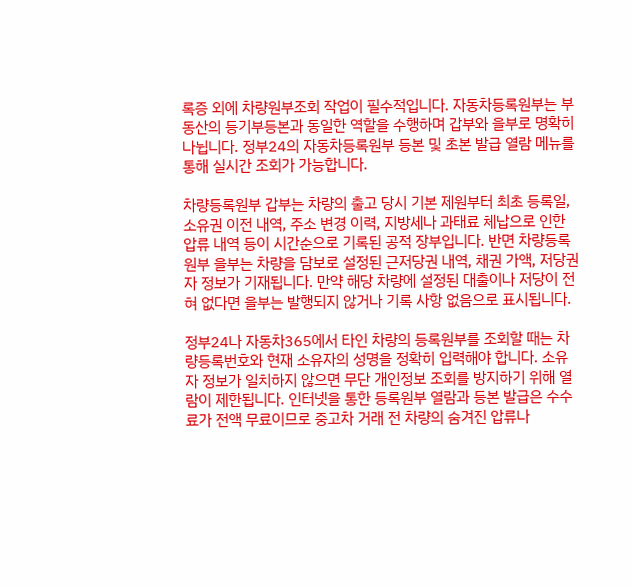록증 외에 차량원부조회 작업이 필수적입니다. 자동차등록원부는 부동산의 등기부등본과 동일한 역할을 수행하며 갑부와 을부로 명확히 나뉩니다. 정부24의 자동차등록원부 등본 및 초본 발급 열람 메뉴를 통해 실시간 조회가 가능합니다.

차량등록원부 갑부는 차량의 출고 당시 기본 제원부터 최초 등록일, 소유권 이전 내역, 주소 변경 이력, 지방세나 과태료 체납으로 인한 압류 내역 등이 시간순으로 기록된 공적 장부입니다. 반면 차량등록원부 을부는 차량을 담보로 설정된 근저당권 내역, 채권 가액, 저당권자 정보가 기재됩니다. 만약 해당 차량에 설정된 대출이나 저당이 전혀 없다면 을부는 발행되지 않거나 기록 사항 없음으로 표시됩니다.

정부24나 자동차365에서 타인 차량의 등록원부를 조회할 때는 차량등록번호와 현재 소유자의 성명을 정확히 입력해야 합니다. 소유자 정보가 일치하지 않으면 무단 개인정보 조회를 방지하기 위해 열람이 제한됩니다. 인터넷을 통한 등록원부 열람과 등본 발급은 수수료가 전액 무료이므로 중고차 거래 전 차량의 숨겨진 압류나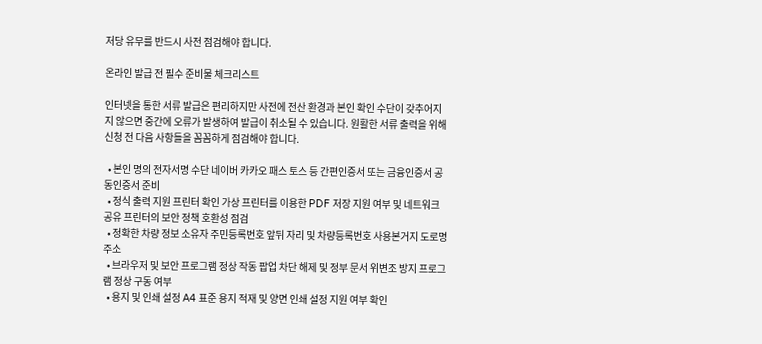저당 유무를 반드시 사전 점검해야 합니다.

온라인 발급 전 필수 준비물 체크리스트

인터넷을 통한 서류 발급은 편리하지만 사전에 전산 환경과 본인 확인 수단이 갖추어지지 않으면 중간에 오류가 발생하여 발급이 취소될 수 있습니다. 원활한 서류 출력을 위해 신청 전 다음 사항들을 꼼꼼하게 점검해야 합니다.

  • 본인 명의 전자서명 수단 네이버 카카오 패스 토스 등 간편인증서 또는 금융인증서 공동인증서 준비
  • 정식 출력 지원 프린터 확인 가상 프린터를 이용한 PDF 저장 지원 여부 및 네트워크 공유 프린터의 보안 정책 호환성 점검
  • 정확한 차량 정보 소유자 주민등록번호 앞뒤 자리 및 차량등록번호 사용본거지 도로명 주소
  • 브라우저 및 보안 프로그램 정상 작동 팝업 차단 해제 및 정부 문서 위변조 방지 프로그램 정상 구동 여부
  • 용지 및 인쇄 설정 A4 표준 용지 적재 및 양면 인쇄 설정 지원 여부 확인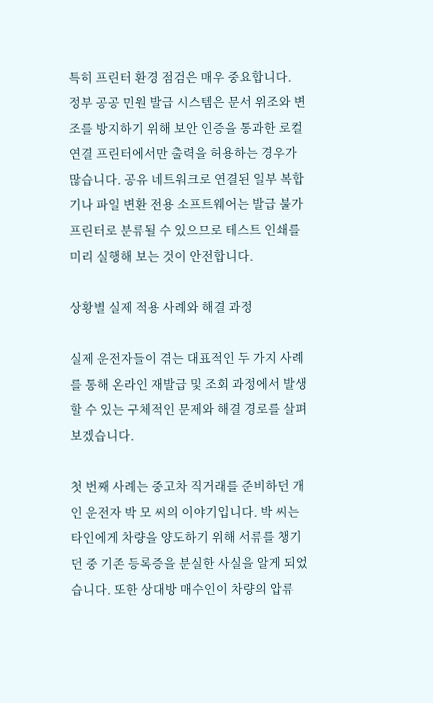특히 프린터 환경 점검은 매우 중요합니다. 정부 공공 민원 발급 시스템은 문서 위조와 변조를 방지하기 위해 보안 인증을 통과한 로컬 연결 프린터에서만 출력을 허용하는 경우가 많습니다. 공유 네트워크로 연결된 일부 복합기나 파일 변환 전용 소프트웨어는 발급 불가 프린터로 분류될 수 있으므로 테스트 인쇄를 미리 실행해 보는 것이 안전합니다.

상황별 실제 적용 사례와 해결 과정

실제 운전자들이 겪는 대표적인 두 가지 사례를 통해 온라인 재발급 및 조회 과정에서 발생할 수 있는 구체적인 문제와 해결 경로를 살펴보겠습니다.

첫 번째 사례는 중고차 직거래를 준비하던 개인 운전자 박 모 씨의 이야기입니다. 박 씨는 타인에게 차량을 양도하기 위해 서류를 챙기던 중 기존 등록증을 분실한 사실을 알게 되었습니다. 또한 상대방 매수인이 차량의 압류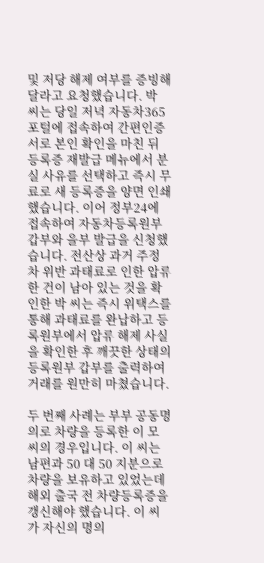및 저당 해제 여부를 증빙해 달라고 요청했습니다. 박 씨는 당일 저녁 자동차365 포털에 접속하여 간편인증서로 본인 확인을 마친 뒤 등록증 재발급 메뉴에서 분실 사유를 선택하고 즉시 무료로 새 등록증을 양면 인쇄했습니다. 이어 정부24에 접속하여 자동차등록원부 갑부와 을부 발급을 신청했습니다. 전산상 과거 주정차 위반 과태료로 인한 압류 한 건이 남아 있는 것을 확인한 박 씨는 즉시 위택스를 통해 과태료를 완납하고 등록원부에서 압류 해제 사실을 확인한 후 깨끗한 상태의 등록원부 갑부를 출력하여 거래를 원만히 마쳤습니다.

두 번째 사례는 부부 공동명의로 차량을 등록한 이 모 씨의 경우입니다. 이 씨는 남편과 50 대 50 지분으로 차량을 보유하고 있었는데 해외 출국 전 차량등록증을 갱신해야 했습니다. 이 씨가 자신의 명의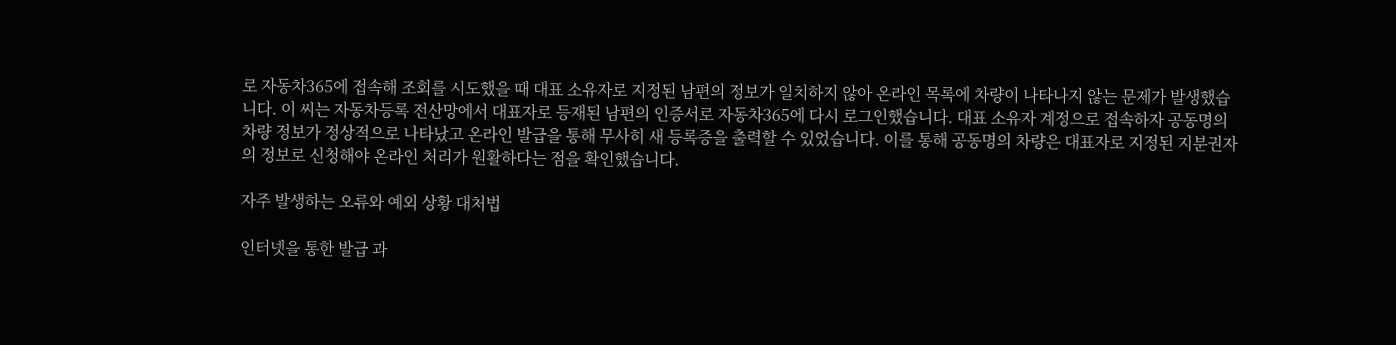로 자동차365에 접속해 조회를 시도했을 때 대표 소유자로 지정된 남편의 정보가 일치하지 않아 온라인 목록에 차량이 나타나지 않는 문제가 발생했습니다. 이 씨는 자동차등록 전산망에서 대표자로 등재된 남편의 인증서로 자동차365에 다시 로그인했습니다. 대표 소유자 계정으로 접속하자 공동명의 차량 정보가 정상적으로 나타났고 온라인 발급을 통해 무사히 새 등록증을 출력할 수 있었습니다. 이를 통해 공동명의 차량은 대표자로 지정된 지분권자의 정보로 신청해야 온라인 처리가 원활하다는 점을 확인했습니다.

자주 발생하는 오류와 예외 상황 대처법

인터넷을 통한 발급 과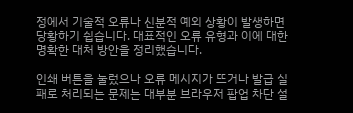정에서 기술적 오류나 신분적 예외 상황이 발생하면 당황하기 쉽습니다. 대표적인 오류 유형과 이에 대한 명확한 대처 방안을 정리했습니다.

인쇄 버튼을 눌렀으나 오류 메시지가 뜨거나 발급 실패로 처리되는 문제는 대부분 브라우저 팝업 차단 설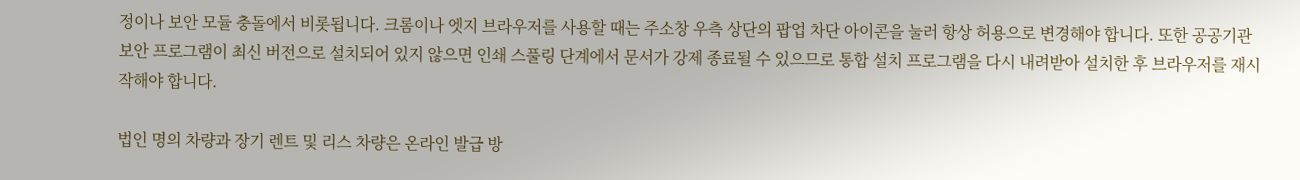정이나 보안 모듈 충돌에서 비롯됩니다. 크롬이나 엣지 브라우저를 사용할 때는 주소창 우측 상단의 팝업 차단 아이콘을 눌러 항상 허용으로 변경해야 합니다. 또한 공공기관 보안 프로그램이 최신 버전으로 설치되어 있지 않으면 인쇄 스풀링 단계에서 문서가 강제 종료될 수 있으므로 통합 설치 프로그램을 다시 내려받아 설치한 후 브라우저를 재시작해야 합니다.

법인 명의 차량과 장기 렌트 및 리스 차량은 온라인 발급 방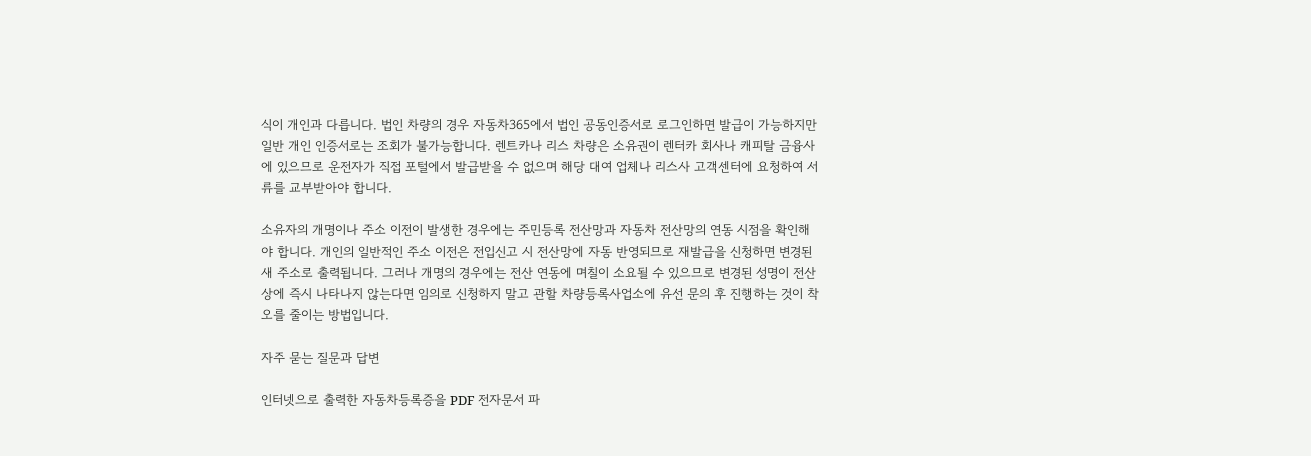식이 개인과 다릅니다. 법인 차량의 경우 자동차365에서 법인 공동인증서로 로그인하면 발급이 가능하지만 일반 개인 인증서로는 조회가 불가능합니다. 렌트카나 리스 차량은 소유권이 렌터카 회사나 캐피탈 금융사에 있으므로 운전자가 직접 포털에서 발급받을 수 없으며 해당 대여 업체나 리스사 고객센터에 요청하여 서류를 교부받아야 합니다.

소유자의 개명이나 주소 이전이 발생한 경우에는 주민등록 전산망과 자동차 전산망의 연동 시점을 확인해야 합니다. 개인의 일반적인 주소 이전은 전입신고 시 전산망에 자동 반영되므로 재발급을 신청하면 변경된 새 주소로 출력됩니다. 그러나 개명의 경우에는 전산 연동에 며칠이 소요될 수 있으므로 변경된 성명이 전산상에 즉시 나타나지 않는다면 임의로 신청하지 말고 관할 차량등록사업소에 유선 문의 후 진행하는 것이 착오를 줄이는 방법입니다.

자주 묻는 질문과 답변

인터넷으로 출력한 자동차등록증을 PDF 전자문서 파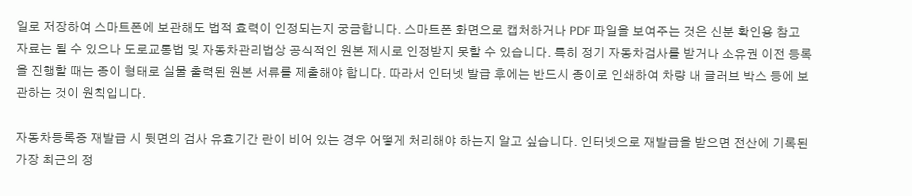일로 저장하여 스마트폰에 보관해도 법적 효력이 인정되는지 궁금합니다. 스마트폰 화면으로 캡처하거나 PDF 파일을 보여주는 것은 신분 확인용 참고 자료는 될 수 있으나 도로교통법 및 자동차관리법상 공식적인 원본 제시로 인정받지 못할 수 있습니다. 특히 정기 자동차검사를 받거나 소유권 이전 등록을 진행할 때는 종이 형태로 실물 출력된 원본 서류를 제출해야 합니다. 따라서 인터넷 발급 후에는 반드시 종이로 인쇄하여 차량 내 글러브 박스 등에 보관하는 것이 원칙입니다.

자동차등록증 재발급 시 뒷면의 검사 유효기간 란이 비어 있는 경우 어떻게 처리해야 하는지 알고 싶습니다. 인터넷으로 재발급을 받으면 전산에 기록된 가장 최근의 정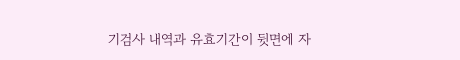기검사 내역과 유효기간이 뒷면에 자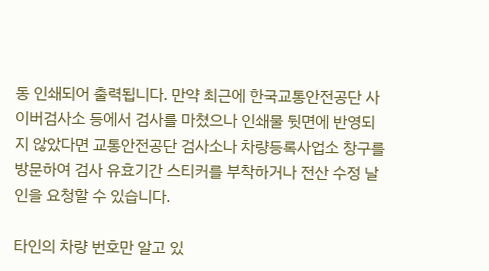동 인쇄되어 출력됩니다. 만약 최근에 한국교통안전공단 사이버검사소 등에서 검사를 마쳤으나 인쇄물 뒷면에 반영되지 않았다면 교통안전공단 검사소나 차량등록사업소 창구를 방문하여 검사 유효기간 스티커를 부착하거나 전산 수정 날인을 요청할 수 있습니다.

타인의 차량 번호만 알고 있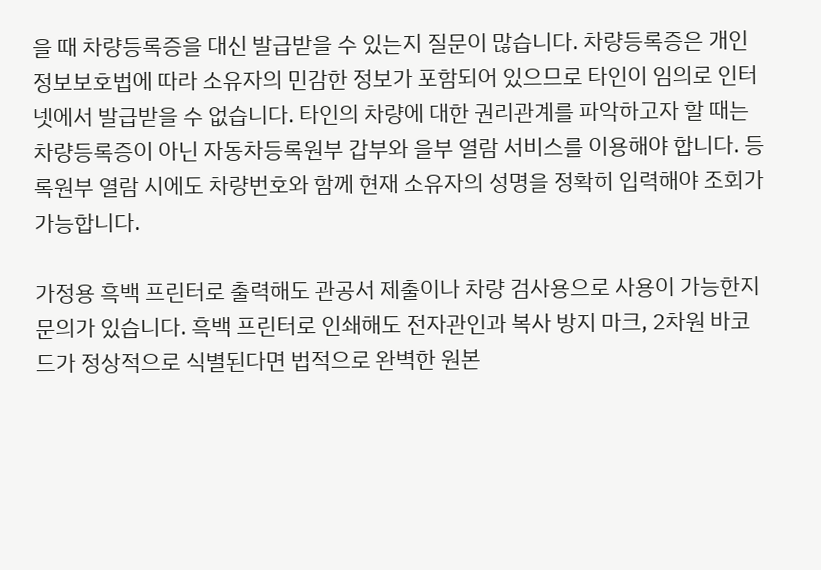을 때 차량등록증을 대신 발급받을 수 있는지 질문이 많습니다. 차량등록증은 개인정보보호법에 따라 소유자의 민감한 정보가 포함되어 있으므로 타인이 임의로 인터넷에서 발급받을 수 없습니다. 타인의 차량에 대한 권리관계를 파악하고자 할 때는 차량등록증이 아닌 자동차등록원부 갑부와 을부 열람 서비스를 이용해야 합니다. 등록원부 열람 시에도 차량번호와 함께 현재 소유자의 성명을 정확히 입력해야 조회가 가능합니다.

가정용 흑백 프린터로 출력해도 관공서 제출이나 차량 검사용으로 사용이 가능한지 문의가 있습니다. 흑백 프린터로 인쇄해도 전자관인과 복사 방지 마크, 2차원 바코드가 정상적으로 식별된다면 법적으로 완벽한 원본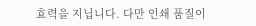효력을 지닙니다. 다만 인쇄 품질이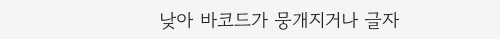낮아 바코드가 뭉개지거나 글자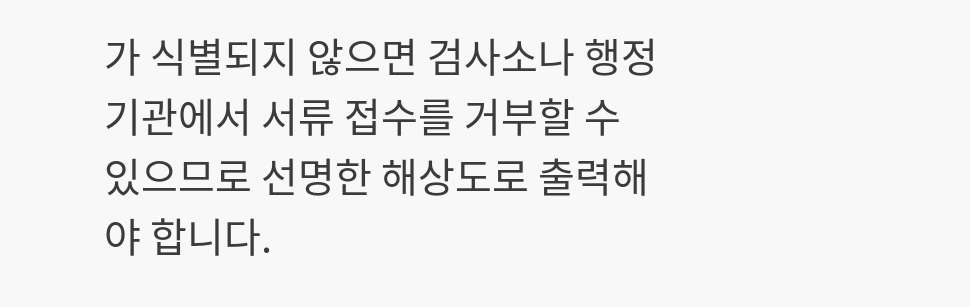가 식별되지 않으면 검사소나 행정기관에서 서류 접수를 거부할 수 있으므로 선명한 해상도로 출력해야 합니다.